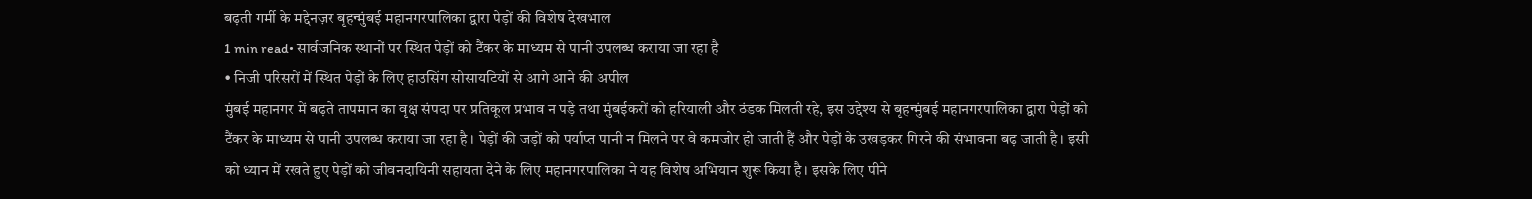बढ़ती गर्मी के मद्देनज़र बृहन्मुंबई महानगरपालिका द्वारा पेड़ों की विशेष देखभाल
1 min read• सार्वजनिक स्थानों पर स्थित पेड़ों को टैंकर के माध्यम से पानी उपलब्ध कराया जा रहा है
• निजी परिसरों में स्थित पेड़ों के लिए हाउसिंग सोसायटियों से आगे आने की अपील
मुंबई महानगर में बढ़ते तापमान का वृक्ष संपदा पर प्रतिकूल प्रभाव न पड़े तथा मुंबईकरों को हरियाली और ठंडक मिलती रहे, इस उद्देश्य से बृहन्मुंबई महानगरपालिका द्वारा पेड़ों को टैंकर के माध्यम से पानी उपलब्ध कराया जा रहा है। पेड़ों की जड़ों को पर्याप्त पानी न मिलने पर वे कमजोर हो जाती हैं और पेड़ों के उखड़कर गिरने की संभावना बढ़ जाती है। इसी को ध्यान में रखते हुए पेड़ों को जीवनदायिनी सहायता देने के लिए महानगरपालिका ने यह विशेष अभियान शुरू किया है। इसके लिए पीने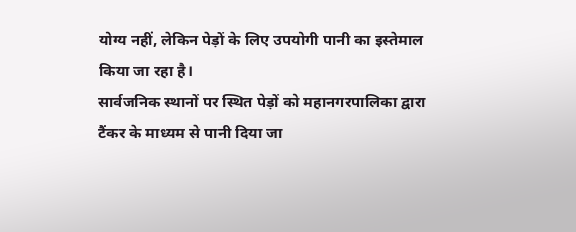योग्य नहीं, लेकिन पेड़ों के लिए उपयोगी पानी का इस्तेमाल किया जा रहा है।
सार्वजनिक स्थानों पर स्थित पेड़ों को महानगरपालिका द्वारा टैंकर के माध्यम से पानी दिया जा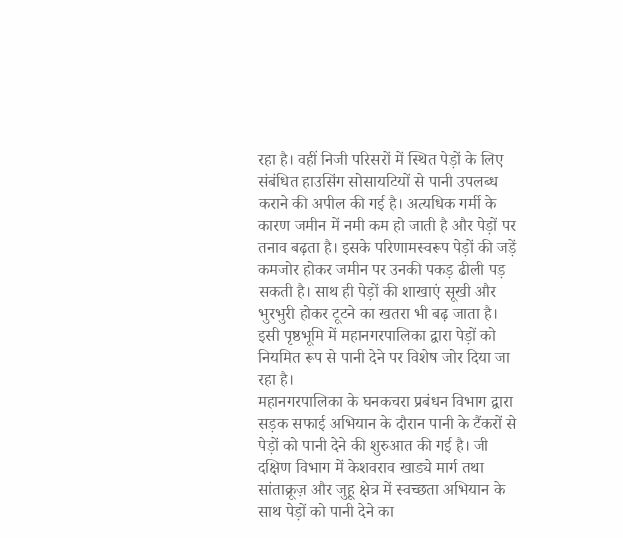रहा है। वहीं निजी परिसरों में स्थित पेड़ों के लिए संबंधित हाउसिंग सोसायटियों से पानी उपलब्ध कराने की अपील की गई है। अत्यधिक गर्मी के कारण जमीन में नमी कम हो जाती है और पेड़ों पर तनाव बढ़ता है। इसके परिणामस्वरूप पेड़ों की जड़ें कमजोर होकर जमीन पर उनकी पकड़ ढीली पड़ सकती है। साथ ही पेड़ों की शाखाएं सूखी और भुरभुरी होकर टूटने का खतरा भी बढ़ जाता है। इसी पृष्ठभूमि में महानगरपालिका द्वारा पेड़ों को नियमित रूप से पानी देने पर विशेष जोर दिया जा रहा है।
महानगरपालिका के घनकचरा प्रबंधन विभाग द्वारा सड़क सफाई अभियान के दौरान पानी के टैंकरों से पेड़ों को पानी देने की शुरुआत की गई है। जी दक्षिण विभाग में केशवराव खाड्ये मार्ग तथा सांताक्रूज़ और जुहू क्षेत्र में स्वच्छता अभियान के साथ पेड़ों को पानी देने का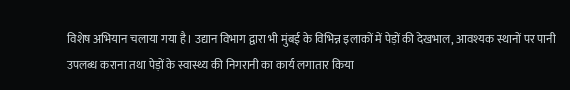विशेष अभियान चलाया गया है। उद्यान विभाग द्वारा भी मुंबई के विभिन्न इलाकों में पेड़ों की देखभाल, आवश्यक स्थानों पर पानी उपलब्ध कराना तथा पेड़ों के स्वास्थ्य की निगरानी का कार्य लगातार किया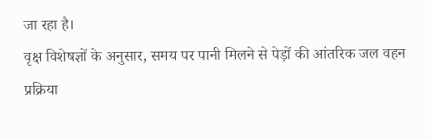जा रहा है।
वृक्ष विशेषज्ञों के अनुसार, समय पर पानी मिलने से पेड़ों की आंतरिक जल वहन प्रक्रिया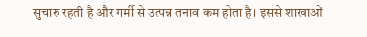सुचारु रहती है और गर्मी से उत्पन्न तनाव कम होता है। इससे शाखाओं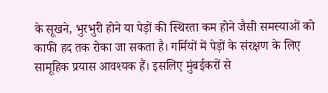के सूखने, भुरभुरी होने या पेड़ों की स्थिरता कम होने जैसी समस्याओं को काफी हद तक रोका जा सकता है। गर्मियों में पेड़ों के संरक्षण के लिए सामूहिक प्रयास आवश्यक हैं। इसलिए मुंबईकरों से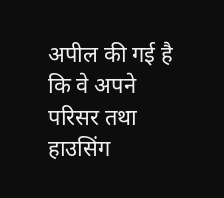अपील की गई है कि वे अपने परिसर तथा हाउसिंग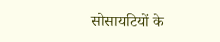सोसायटियों के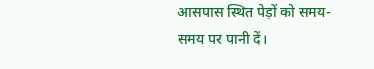आसपास स्थित पेड़ों को समय-समय पर पानी दें।